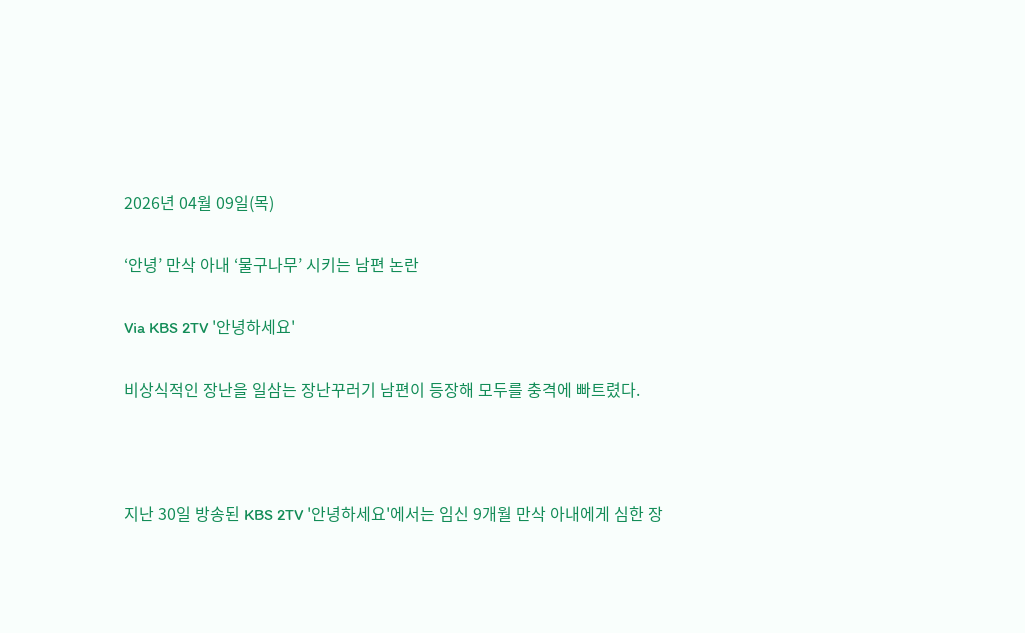2026년 04월 09일(목)

‘안녕’ 만삭 아내 ‘물구나무’ 시키는 남편 논란

Via KBS 2TV '안녕하세요'

비상식적인 장난을 일삼는 장난꾸러기 남편이 등장해 모두를 충격에 빠트렸다.



지난 30일 방송된 KBS 2TV '안녕하세요'에서는 임신 9개월 만삭 아내에게 심한 장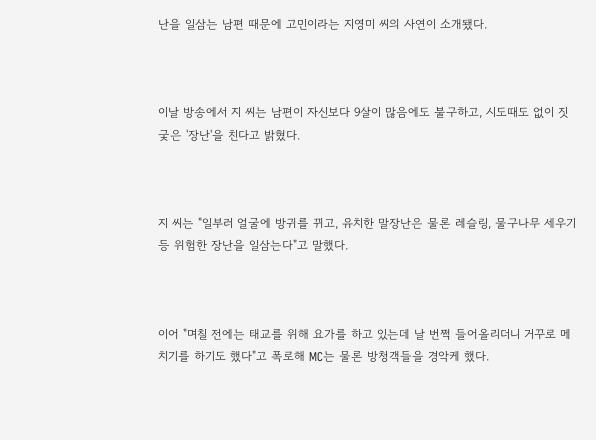난을 일삼는 남편 때문에 고민이라는 지영미 씨의 사연이 소개됐다.



이날 방송에서 지 씨는 남편이 자신보다 9살이 많음에도 불구하고, 시도때도 없이 짓궂은 '장난'을 친다고 밝혔다.



지 씨는 "일부러 얼굴에 방귀를 뀌고, 유치한 말장난은 물론 레슬링, 물구나무 세우기 등 위험한 장난을 일삼는다"고 말했다.



이어 "며칠 전에는 태교를 위해 요가를 하고 있는데 날 번쩍 들어올리더니 거꾸로 메치기를 하기도 했다"고 폭로해 MC는 물론 방청객들을 경악케 했다.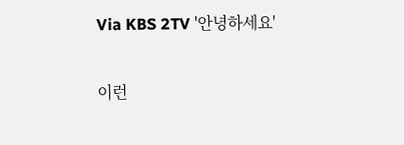Via KBS 2TV '안녕하세요'

이런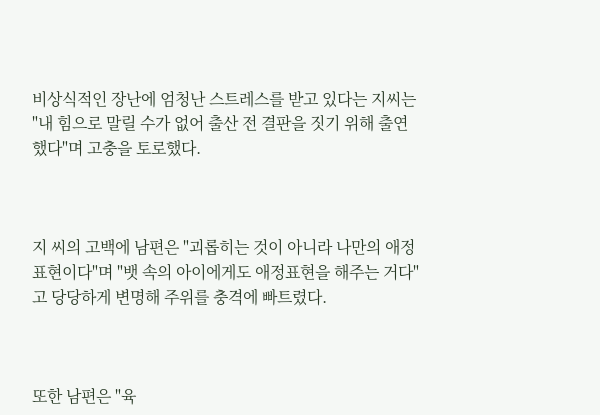비상식적인 장난에 엄청난 스트레스를 받고 있다는 지씨는 "내 힘으로 말릴 수가 없어 출산 전 결판을 짓기 위해 출연했다"며 고충을 토로했다.



지 씨의 고백에 남편은 "괴롭히는 것이 아니라 나만의 애정표현이다"며 "뱃 속의 아이에게도 애정표현을 해주는 거다"고 당당하게 변명해 주위를 충격에 빠트렸다.



또한 남편은 "육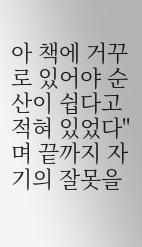아 책에 거꾸로 있어야 순산이 쉽다고 적혀 있었다"며 끝까지 자기의 잘못을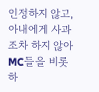인정하지 않고, 아내에게 사과조차 하지 않아 MC들을 비롯하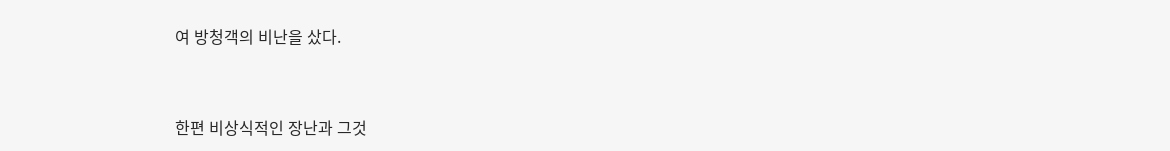여 방청객의 비난을 샀다.



한편 비상식적인 장난과 그것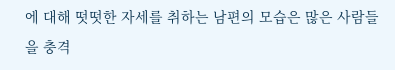에 대해 떳떳한 자세를 취하는 남편의 모습은 많은 사람들을 충격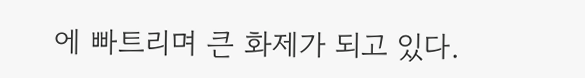에 빠트리며 큰 화제가 되고 있다.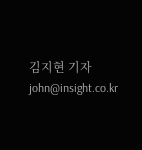김지현 기자 john@insight.co.kr